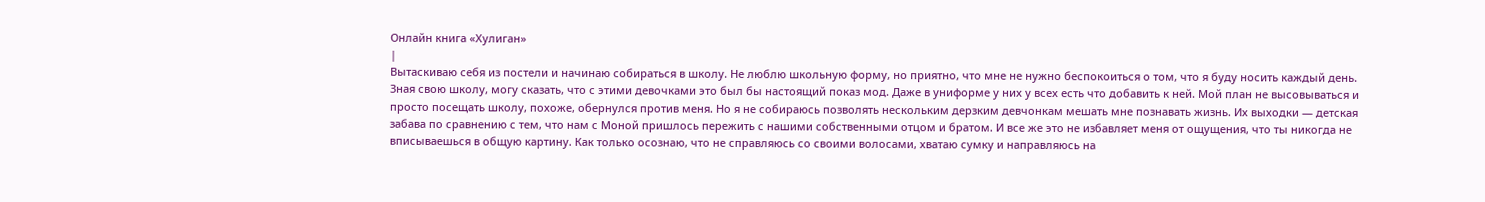Онлайн книга «Хулиган»
|
Вытаскиваю себя из постели и начинаю собираться в школу. Не люблю школьную форму, но приятно, что мне не нужно беспокоиться о том, что я буду носить каждый день. Зная свою школу, могу сказать, что с этими девочками это был бы настоящий показ мод. Даже в униформе у них у всех есть что добавить к ней. Мой план не высовываться и просто посещать школу, похоже, обернулся против меня. Но я не собираюсь позволять нескольким дерзким девчонкам мешать мне познавать жизнь. Их выходки — детская забава по сравнению с тем, что нам с Моной пришлось пережить с нашими собственными отцом и братом. И все же это не избавляет меня от ощущения, что ты никогда не вписываешься в общую картину. Как только осознаю, что не справляюсь со своими волосами, хватаю сумку и направляюсь на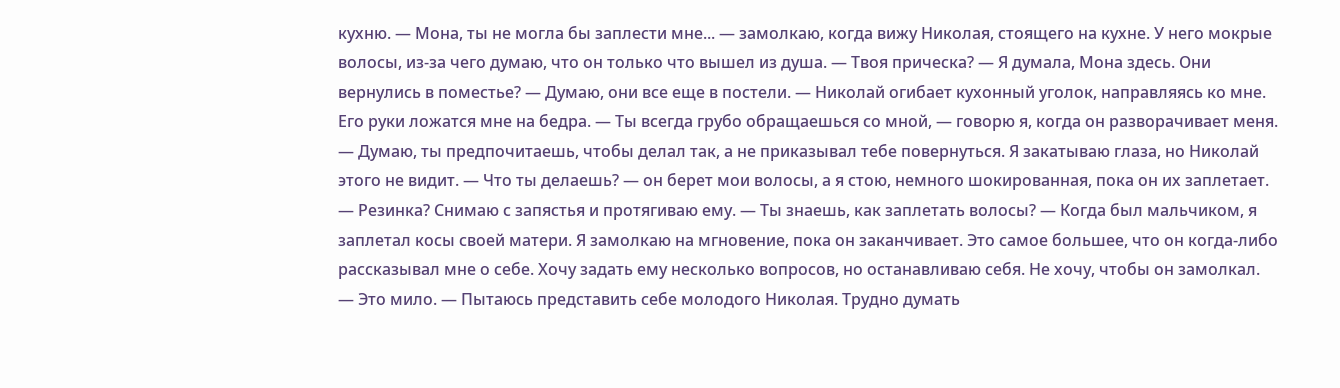кухню. — Мона, ты не могла бы заплести мне... — замолкаю, когда вижу Николая, стоящего на кухне. У него мокрые волосы, из-за чего думаю, что он только что вышел из душа. — Твоя прическа? — Я думала, Мона здесь. Они вернулись в поместье? — Думаю, они все еще в постели. — Николай огибает кухонный уголок, направляясь ко мне. Его руки ложатся мне на бедра. — Ты всегда грубо обращаешься со мной, — говорю я, когда он разворачивает меня. — Думаю, ты предпочитаешь, чтобы делал так, а не приказывал тебе повернуться. Я закатываю глаза, но Николай этого не видит. — Что ты делаешь? — он берет мои волосы, а я стою, немного шокированная, пока он их заплетает. — Резинка? Снимаю с запястья и протягиваю ему. — Ты знаешь, как заплетать волосы? — Когда был мальчиком, я заплетал косы своей матери. Я замолкаю на мгновение, пока он заканчивает. Это самое большее, что он когда-либо рассказывал мне о себе. Хочу задать ему несколько вопросов, но останавливаю себя. Не хочу, чтобы он замолкал. — Это мило. — Пытаюсь представить себе молодого Николая. Трудно думать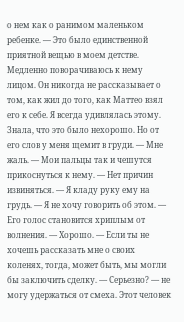о нем как о ранимом маленьком ребенке. — Это было единственной приятной вещью в моем детстве. Медленно поворачиваюсь к нему лицом. Он никогда не рассказывает о том, как жил до того, как Маттео взял его к себе. Я всегда удивлялась этому. Знала, что это было нехорошо. Но от его слов у меня щемит в груди. — Мне жаль. — Мои пальцы так и чешутся прикоснуться к нему. — Нет причин извиняться. — Я кладу руку ему на грудь. — Я не хочу говорить об этом. — Его голос становится хриплым от волнения. — Хорошо. — Если ты не хочешь рассказать мне о своих коленях, тогда, может быть, мы могли бы заключить сделку. — Серьезно? — не могу удержаться от смеха. Этот человек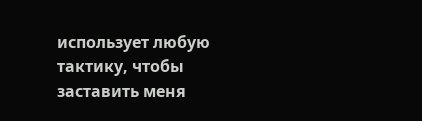использует любую тактику, чтобы заставить меня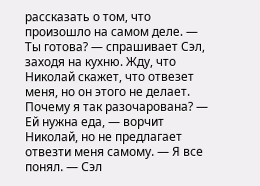рассказать о том, что произошло на самом деле. — Ты готова? — спрашивает Сэл, заходя на кухню. Жду, что Николай скажет, что отвезет меня, но он этого не делает. Почему я так разочарована? — Ей нужна еда, — ворчит Николай, но не предлагает отвезти меня самому. — Я все понял. — Сэл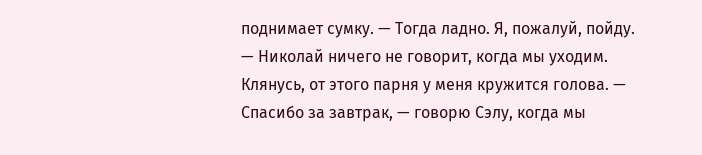поднимает сумку. — Тогда ладно. Я, пожалуй, пойду. — Николай ничего не говорит, когда мы уходим. Клянусь, от этого парня у меня кружится голова. — Спасибо за завтрак, — говорю Сэлу, когда мы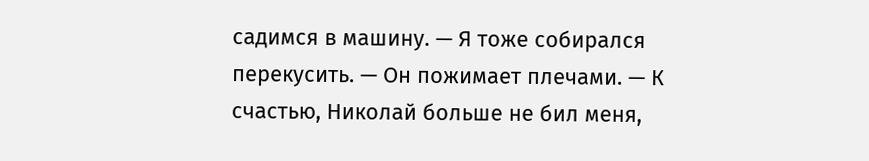садимся в машину. — Я тоже собирался перекусить. — Он пожимает плечами. — К счастью, Николай больше не бил меня,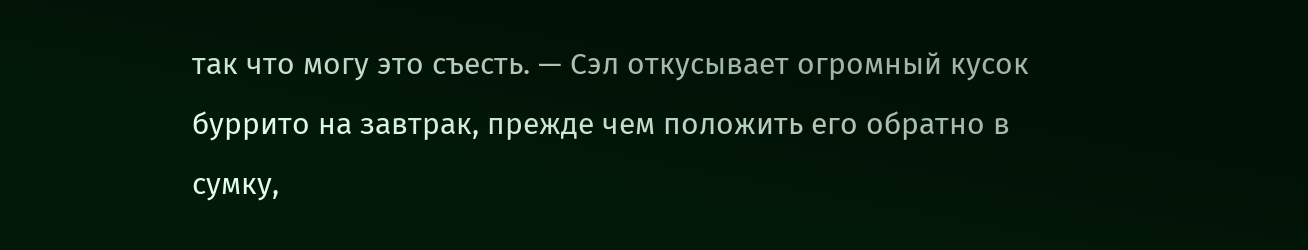так что могу это съесть. — Сэл откусывает огромный кусок буррито на завтрак, прежде чем положить его обратно в сумку,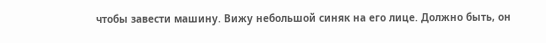чтобы завести машину. Вижу небольшой синяк на его лице. Должно быть, он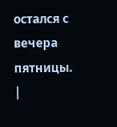остался с вечера пятницы. |